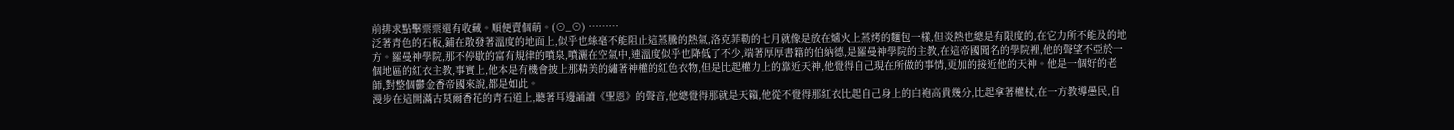前排求點擊票票還有收藏。順便賣個萌。(⊙_⊙) ………
泛著青色的石板,鋪在散發著溫度的地面上,似乎也絲毫不能阻止這蒸騰的熱氣,洛克菲勒的七月就像是放在爐火上蒸烤的麵包一樣,但炎熱也總是有限度的,在它力所不能及的地方。羅曼神學院,那不停歇的富有規律的噴泉,噴灑在空氣中,連溫度似乎也降低了不少,端著厚厚書籍的伯納德,是羅曼神學院的主教,在這帝國聞名的學院裡,他的聲望不亞於一個地區的紅衣主教,事實上,他本是有機會披上那精美的繡著神權的紅色衣物,但是比起權力上的靠近天神,他覺得自己現在所做的事情,更加的接近他的天神。他是一個好的老師,對整個鬱金香帝國來說,都是如此。
漫步在這開滿古莫爾香花的青石道上,聽著耳邊誦讀《聖恩》的聲音,他總覺得那就是天籟,他從不覺得那紅衣比起自己身上的白袍高貴幾分,比起拿著權杖,在一方教導愚民,自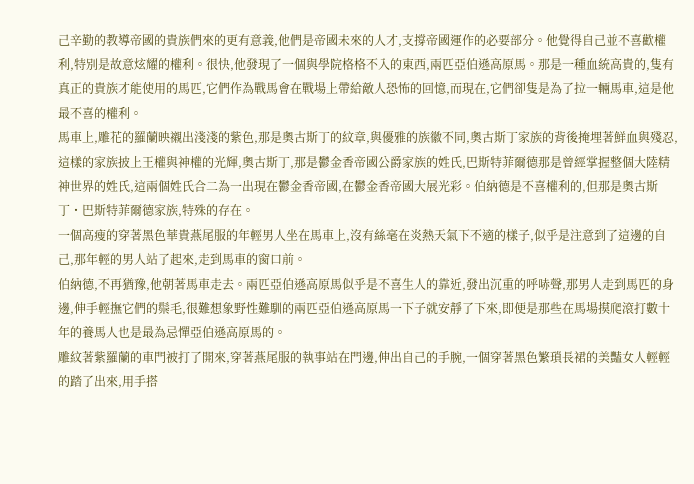己辛勤的教導帝國的貴族們來的更有意義,他們是帝國未來的人才,支撐帝國運作的必要部分。他覺得自己並不喜歡權利,特別是故意炫耀的權利。很快,他發現了一個與學院格格不入的東西,兩匹亞伯遜高原馬。那是一種血統高貴的,隻有真正的貴族才能使用的馬匹,它們作為戰馬會在戰場上帶給敵人恐怖的回憶,而現在,它們卻隻是為了拉一輛馬車,這是他最不喜的權利。
馬車上,雕花的羅蘭映襯出淺淺的紫色,那是奧古斯丁的紋章,與優雅的族徽不同,奧古斯丁家族的背後掩埋著鮮血與殘忍,這樣的家族披上王權與神權的光輝,奧古斯丁,那是鬱金香帝國公爵家族的姓氏,巴斯特菲爾德那是曾經掌握整個大陸精神世界的姓氏,這兩個姓氏合二為一出現在鬱金香帝國,在鬱金香帝國大展光彩。伯納德是不喜權利的,但那是奧古斯丁・巴斯特菲爾德家族,特殊的存在。
一個高瘦的穿著黑色華貴燕尾服的年輕男人坐在馬車上,沒有絲毫在炎熱天氣下不適的樣子,似乎是注意到了這邊的自己,那年輕的男人站了起來,走到馬車的窗口前。
伯納德,不再猶豫,他朝著馬車走去。兩匹亞伯遜高原馬似乎是不喜生人的靠近,發出沉重的呼哧聲,那男人走到馬匹的身邊,伸手輕撫它們的鬃毛,很難想象野性難馴的兩匹亞伯遜高原馬一下子就安靜了下來,即便是那些在馬場摸爬滾打數十年的養馬人也是最為忌憚亞伯遜高原馬的。
雕紋著紫羅蘭的車門被打了開來,穿著燕尾服的執事站在門邊,伸出自己的手腕,一個穿著黑色繁瑣長裙的美豔女人輕輕的踏了出來,用手搭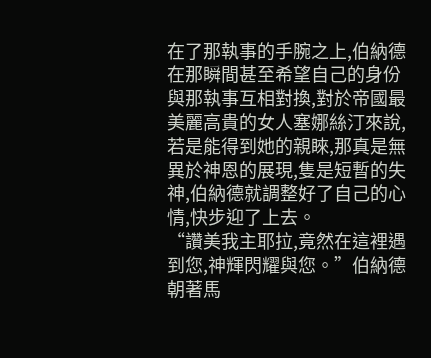在了那執事的手腕之上,伯納德在那瞬間甚至希望自己的身份與那執事互相對換,對於帝國最美麗高貴的女人塞娜絲汀來說,若是能得到她的親睞,那真是無異於神恩的展現,隻是短暫的失神,伯納德就調整好了自己的心情,快步迎了上去。
“讚美我主耶拉,竟然在這裡遇到您,神輝閃耀與您。”伯納德朝著馬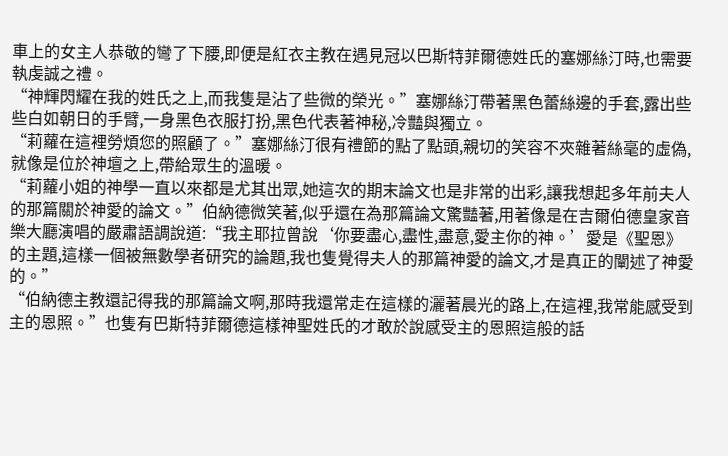車上的女主人恭敬的彎了下腰,即便是紅衣主教在遇見冠以巴斯特菲爾德姓氏的塞娜絲汀時,也需要執虔誠之禮。
“神輝閃耀在我的姓氏之上,而我隻是沾了些微的榮光。”塞娜絲汀帶著黑色蕾絲邊的手套,露出些些白如朝日的手臂,一身黑色衣服打扮,黑色代表著神秘,冷豔與獨立。
“莉蘿在這裡勞煩您的照顧了。”塞娜絲汀很有禮節的點了點頭,親切的笑容不夾雜著絲毫的虛偽,就像是位於神壇之上,帶給眾生的溫暖。
“莉蘿小姐的神學一直以來都是尤其出眾,她這次的期末論文也是非常的出彩,讓我想起多年前夫人的那篇關於神愛的論文。”伯納德微笑著,似乎還在為那篇論文驚豔著,用著像是在吉爾伯德皇家音樂大廳演唱的嚴肅語調說道:“我主耶拉曾說‘你要盡心,盡性,盡意,愛主你的神。’愛是《聖恩》的主題,這樣一個被無數學者研究的論題,我也隻覺得夫人的那篇神愛的論文,才是真正的闡述了神愛的。”
“伯納德主教還記得我的那篇論文啊,那時我還常走在這樣的灑著晨光的路上,在這裡,我常能感受到主的恩照。”也隻有巴斯特菲爾德這樣神聖姓氏的才敢於說感受主的恩照這般的話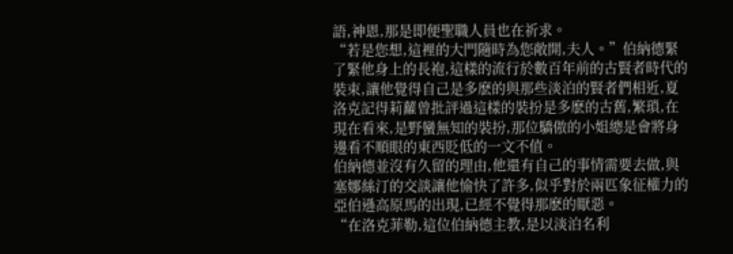語,神恩,那是即便聖職人員也在祈求。
“若是您想,這裡的大門隨時為您敞開,夫人。”伯納德緊了緊他身上的長袍,這樣的流行於數百年前的古賢者時代的裝束,讓他覺得自己是多麽的與那些淡泊的賢者們相近,夏洛克記得莉蘿曾批評過這樣的裝扮是多麽的古舊,繁瑣,在現在看來,是野蠻無知的裝扮,那位驕傲的小姐總是會將身邊看不順眼的東西貶低的一文不值。
伯納德並沒有久留的理由,他還有自己的事情需要去做,與塞娜絲汀的交談讓他愉快了許多,似乎對於兩匹象征權力的亞伯遜高原馬的出現,已經不覺得那麽的厭惡。
“在洛克菲勒,這位伯納德主教,是以淡泊名利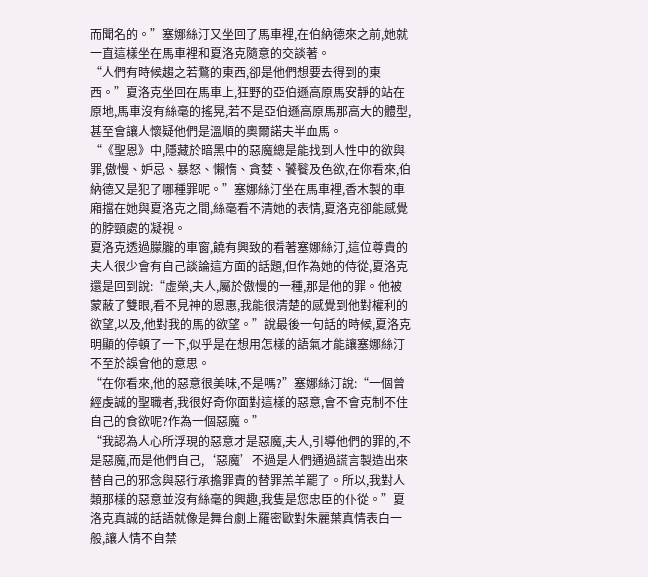而聞名的。”塞娜絲汀又坐回了馬車裡,在伯納德來之前,她就一直這樣坐在馬車裡和夏洛克隨意的交談著。
“人們有時候趨之若鶩的東西,卻是他們想要去得到的東西。”夏洛克坐回在馬車上,狂野的亞伯遜高原馬安靜的站在原地,馬車沒有絲毫的搖晃,若不是亞伯遜高原馬那高大的體型,甚至會讓人懷疑他們是溫順的奧爾諾夫半血馬。
“《聖恩》中,隱藏於暗黑中的惡魔總是能找到人性中的欲與罪,傲慢、妒忌、暴怒、懶惰、貪婪、饕餮及色欲,在你看來,伯納德又是犯了哪種罪呢。”塞娜絲汀坐在馬車裡,香木製的車廂擋在她與夏洛克之間,絲毫看不清她的表情,夏洛克卻能感覺的脖頸處的凝視。
夏洛克透過朦朧的車窗,饒有興致的看著塞娜絲汀,這位尊貴的夫人很少會有自己談論這方面的話題,但作為她的侍從,夏洛克還是回到說:“虛榮,夫人,屬於傲慢的一種,那是他的罪。他被蒙蔽了雙眼,看不見神的恩惠,我能很清楚的感覺到他對權利的欲望,以及,他對我的馬的欲望。”說最後一句話的時候,夏洛克明顯的停頓了一下,似乎是在想用怎樣的語氣才能讓塞娜絲汀不至於誤會他的意思。
“在你看來,他的惡意很美味,不是嗎?”塞娜絲汀說:“一個曾經虔誠的聖職者,我很好奇你面對這樣的惡意,會不會克制不住自己的食欲呢?作為一個惡魔。”
“我認為人心所浮現的惡意才是惡魔,夫人,引導他們的罪的,不是惡魔,而是他們自己,‘惡魔’不過是人們通過謊言製造出來替自己的邪念與惡行承擔罪責的替罪羔羊罷了。所以,我對人類那樣的惡意並沒有絲毫的興趣,我隻是您忠臣的仆從。”夏洛克真誠的話語就像是舞台劇上羅密歐對朱麗葉真情表白一般,讓人情不自禁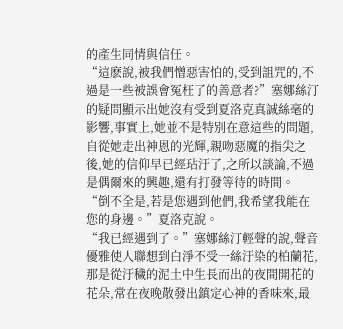的產生同情與信任。
“這麽說,被我們憎惡害怕的,受到詛咒的,不過是一些被誤會冤枉了的善意者?”塞娜絲汀的疑問顯示出她沒有受到夏洛克真誠絲毫的影響,事實上,她並不是特別在意這些的問題,自從她走出神恩的光輝,親吻惡魔的指尖之後,她的信仰早已經玷汙了,之所以談論,不過是偶爾來的興趣,還有打發等待的時間。
“倒不全是,若是您遇到他們,我希望我能在您的身邊。”夏洛克說。
“我已經遇到了。”塞娜絲汀輕聲的說,聲音優雅使人聯想到白淨不受一絲汙染的柏蘭花,那是從汙穢的泥土中生長而出的夜間開花的花朵,常在夜晚散發出鎮定心神的香味來,最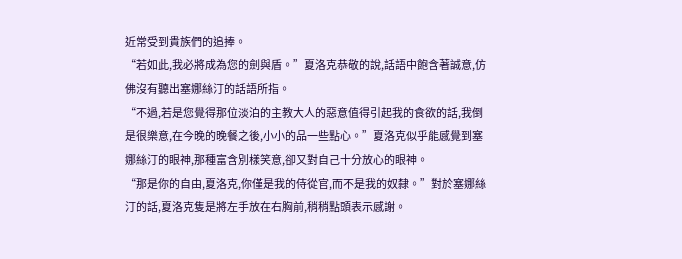近常受到貴族們的追捧。
“若如此,我必將成為您的劍與盾。”夏洛克恭敬的說,話語中飽含著誠意,仿佛沒有聽出塞娜絲汀的話語所指。
“不過,若是您覺得那位淡泊的主教大人的惡意值得引起我的食欲的話,我倒是很樂意,在今晚的晚餐之後,小小的品一些點心。”夏洛克似乎能感覺到塞娜絲汀的眼神,那種富含別樣笑意,卻又對自己十分放心的眼神。
“那是你的自由,夏洛克,你僅是我的侍從官,而不是我的奴隸。”對於塞娜絲汀的話,夏洛克隻是將左手放在右胸前,稍稍點頭表示感謝。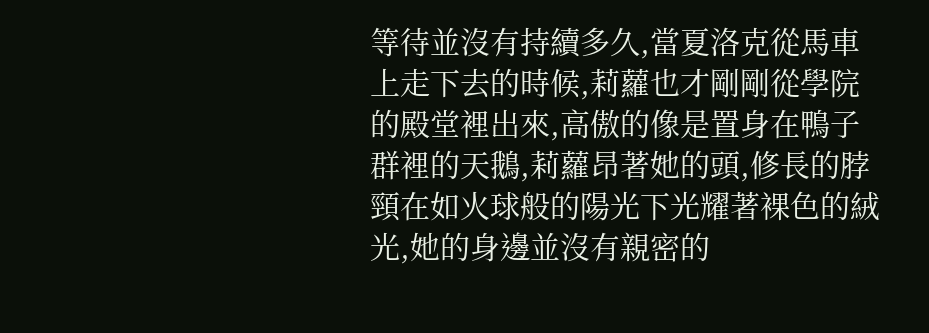等待並沒有持續多久,當夏洛克從馬車上走下去的時候,莉蘿也才剛剛從學院的殿堂裡出來,高傲的像是置身在鴨子群裡的天鵝,莉蘿昂著她的頭,修長的脖頸在如火球般的陽光下光耀著裸色的絨光,她的身邊並沒有親密的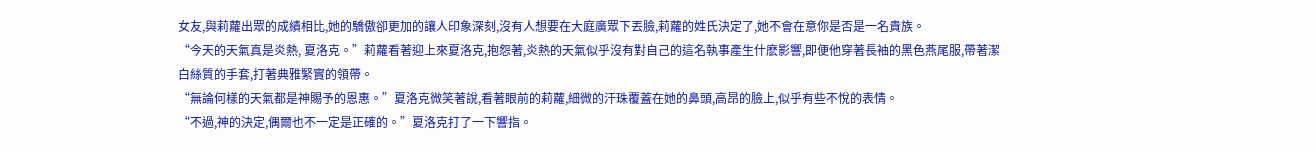女友,與莉蘿出眾的成績相比,她的驕傲卻更加的讓人印象深刻,沒有人想要在大庭廣眾下丟臉,莉蘿的姓氏決定了,她不會在意你是否是一名貴族。
“今天的天氣真是炎熱, 夏洛克。”莉蘿看著迎上來夏洛克,抱怨著,炎熱的天氣似乎沒有對自己的這名執事產生什麽影響,即便他穿著長袖的黑色燕尾服,帶著潔白絲質的手套,打著典雅緊實的領帶。
“無論何樣的天氣都是神賜予的恩惠。”夏洛克微笑著說,看著眼前的莉蘿,細微的汗珠覆蓋在她的鼻頭,高昂的臉上,似乎有些不悅的表情。
“不過,神的決定,偶爾也不一定是正確的。”夏洛克打了一下響指。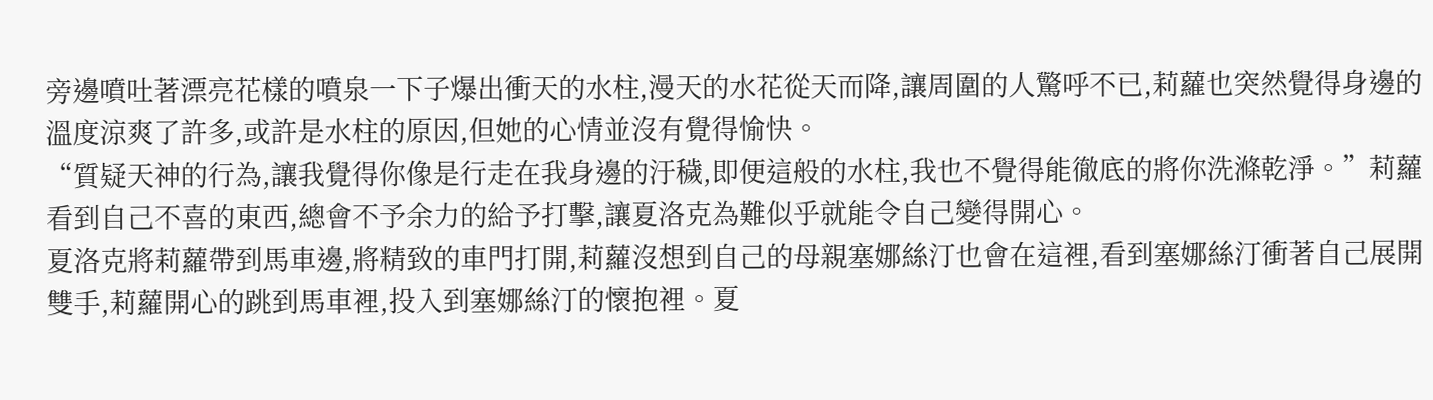旁邊噴吐著漂亮花樣的噴泉一下子爆出衝天的水柱,漫天的水花從天而降,讓周圍的人驚呼不已,莉蘿也突然覺得身邊的溫度涼爽了許多,或許是水柱的原因,但她的心情並沒有覺得愉快。
“質疑天神的行為,讓我覺得你像是行走在我身邊的汙穢,即便這般的水柱,我也不覺得能徹底的將你洗滌乾淨。”莉蘿看到自己不喜的東西,總會不予余力的給予打擊,讓夏洛克為難似乎就能令自己變得開心。
夏洛克將莉蘿帶到馬車邊,將精致的車門打開,莉蘿沒想到自己的母親塞娜絲汀也會在這裡,看到塞娜絲汀衝著自己展開雙手,莉蘿開心的跳到馬車裡,投入到塞娜絲汀的懷抱裡。夏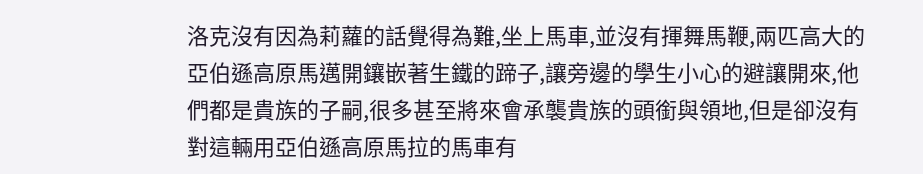洛克沒有因為莉蘿的話覺得為難,坐上馬車,並沒有揮舞馬鞭,兩匹高大的亞伯遜高原馬邁開鑲嵌著生鐵的蹄子,讓旁邊的學生小心的避讓開來,他們都是貴族的子嗣,很多甚至將來會承襲貴族的頭銜與領地,但是卻沒有對這輛用亞伯遜高原馬拉的馬車有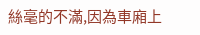絲毫的不滿,因為車廂上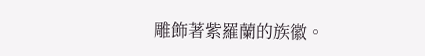雕飾著紫羅蘭的族徽。